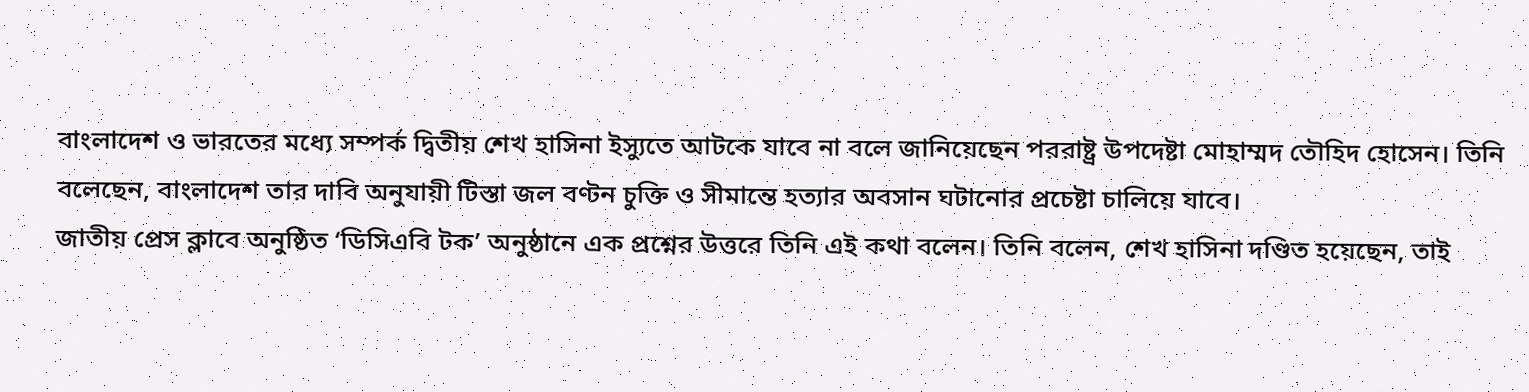বাংলাদেশ ও ভারতের মধ্যে সম্পর্ক দ্বিতীয় শেখ হাসিনা ইস্যুতে আটকে যাবে না বলে জানিয়েছেন পররাষ্ট্র উপদেষ্টা মোহাম্মদ তৌহিদ হোসেন। তিনি বলেছেন, বাংলাদেশ তার দাবি অনুযায়ী টিস্তা জল বণ্টন চুক্তি ও সীমান্তে হত্যার অবসান ঘটানোর প্রচেষ্টা চালিয়ে যাবে।
জাতীয় প্রেস ক্লাবে অনুষ্ঠিত ‘ডিসিএবি টক’ অনুষ্ঠানে এক প্রশ্নের উত্তরে তিনি এই কথা বলেন। তিনি বলেন, শেখ হাসিনা দণ্ডিত হয়েছেন, তাই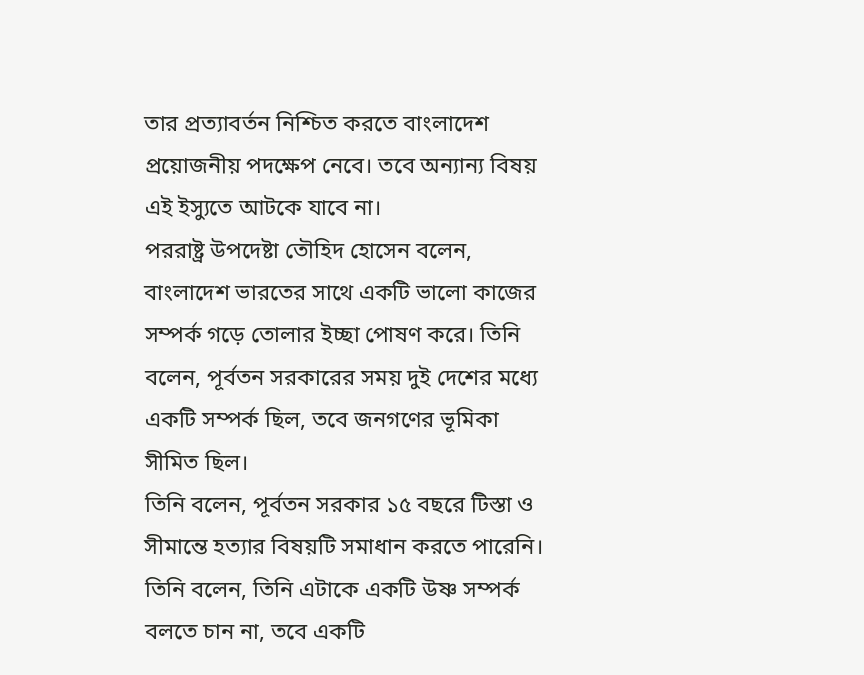তার প্রত্যাবর্তন নিশ্চিত করতে বাংলাদেশ প্রয়োজনীয় পদক্ষেপ নেবে। তবে অন্যান্য বিষয় এই ইস্যুতে আটকে যাবে না।
পররাষ্ট্র উপদেষ্টা তৌহিদ হোসেন বলেন, বাংলাদেশ ভারতের সাথে একটি ভালো কাজের সম্পর্ক গড়ে তোলার ইচ্ছা পোষণ করে। তিনি বলেন, পূর্বতন সরকারের সময় দুই দেশের মধ্যে একটি সম্পর্ক ছিল, তবে জনগণের ভূমিকা সীমিত ছিল।
তিনি বলেন, পূর্বতন সরকার ১৫ বছরে টিস্তা ও সীমান্তে হত্যার বিষয়টি সমাধান করতে পারেনি। তিনি বলেন, তিনি এটাকে একটি উষ্ণ সম্পর্ক বলতে চান না, তবে একটি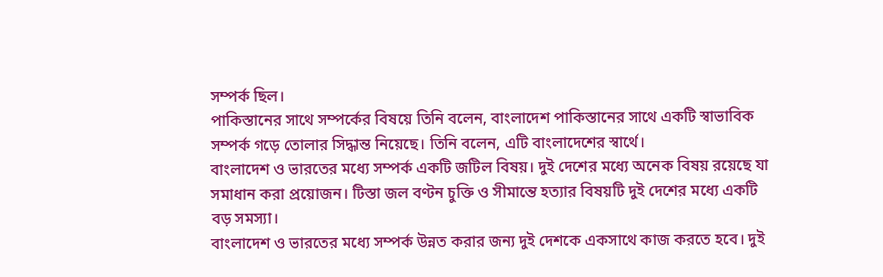সম্পর্ক ছিল।
পাকিস্তানের সাথে সম্পর্কের বিষয়ে তিনি বলেন, বাংলাদেশ পাকিস্তানের সাথে একটি স্বাভাবিক সম্পর্ক গড়ে তোলার সিদ্ধান্ত নিয়েছে। তিনি বলেন, এটি বাংলাদেশের স্বার্থে।
বাংলাদেশ ও ভারতের মধ্যে সম্পর্ক একটি জটিল বিষয়। দুই দেশের মধ্যে অনেক বিষয় রয়েছে যা সমাধান করা প্রয়োজন। টিস্তা জল বণ্টন চুক্তি ও সীমান্তে হত্যার বিষয়টি দুই দেশের মধ্যে একটি বড় সমস্যা।
বাংলাদেশ ও ভারতের মধ্যে সম্পর্ক উন্নত করার জন্য দুই দেশকে একসাথে কাজ করতে হবে। দুই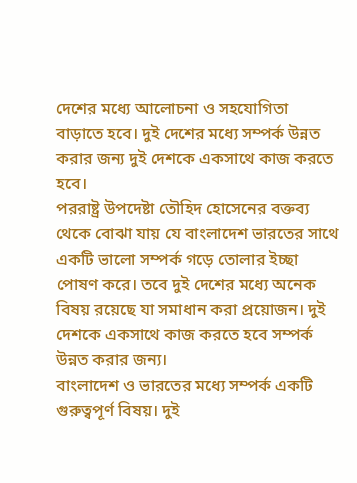দেশের মধ্যে আলোচনা ও সহযোগিতা বাড়াতে হবে। দুই দেশের মধ্যে সম্পর্ক উন্নত করার জন্য দুই দেশকে একসাথে কাজ করতে হবে।
পররাষ্ট্র উপদেষ্টা তৌহিদ হোসেনের বক্তব্য থেকে বোঝা যায় যে বাংলাদেশ ভারতের সাথে একটি ভালো সম্পর্ক গড়ে তোলার ইচ্ছা পোষণ করে। তবে দুই দেশের মধ্যে অনেক বিষয় রয়েছে যা সমাধান করা প্রয়োজন। দুই দেশকে একসাথে কাজ করতে হবে সম্পর্ক উন্নত করার জন্য।
বাংলাদেশ ও ভারতের মধ্যে সম্পর্ক একটি গুরুত্বপূর্ণ বিষয়। দুই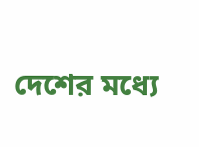দেশের মধ্যে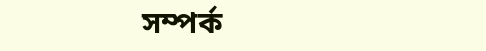সম্পর্ক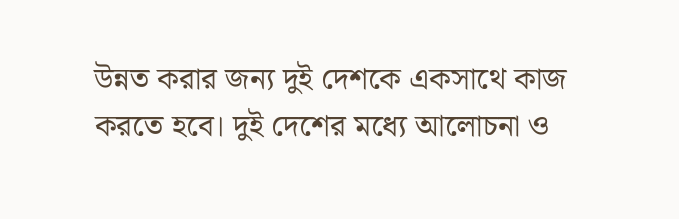উন্নত করার জন্য দুই দেশকে একসাথে কাজ করতে হবে। দুই দেশের মধ্যে আলোচনা ও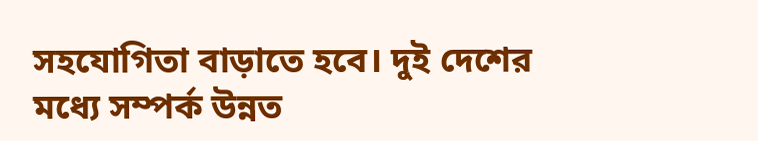সহযোগিতা বাড়াতে হবে। দুই দেশের মধ্যে সম্পর্ক উন্নত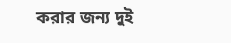করার জন্য দুই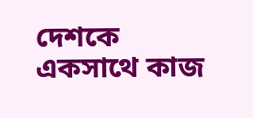দেশকে একসাথে কাজ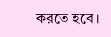করতে হবে।